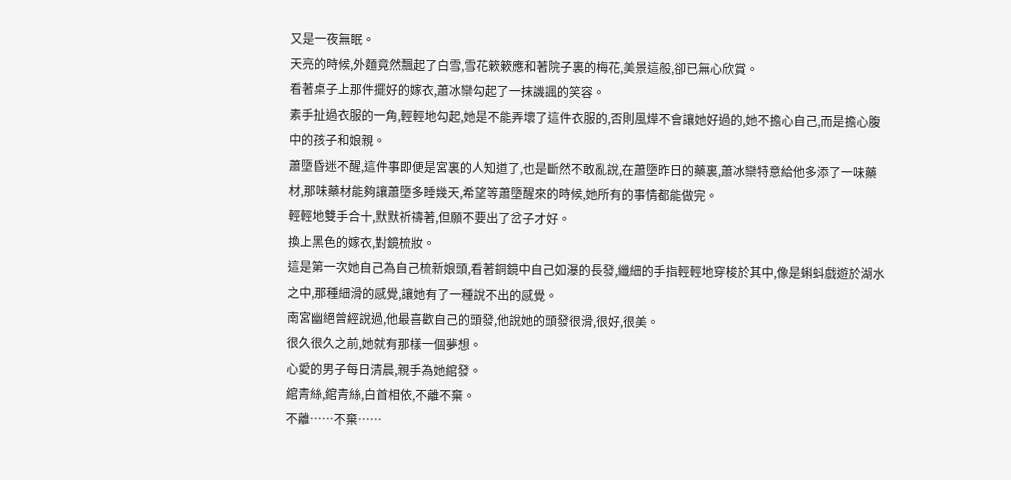又是一夜無眠。
天亮的時候,外麵竟然飄起了白雪,雪花簌簌應和著院子裏的梅花,美景這般,卻已無心欣賞。
看著桌子上那件擺好的嫁衣,蕭冰欒勾起了一抹譏諷的笑容。
素手扯過衣服的一角,輕輕地勾起,她是不能弄壞了這件衣服的,否則風燁不會讓她好過的,她不擔心自己,而是擔心腹中的孩子和娘親。
蕭墮昏迷不醒,這件事即便是宮裏的人知道了,也是斷然不敢亂說,在蕭墮昨日的藥裏,蕭冰欒特意給他多添了一味藥材,那味藥材能夠讓蕭墮多睡幾天,希望等蕭墮醒來的時候,她所有的事情都能做完。
輕輕地雙手合十,默默祈禱著,但願不要出了岔子才好。
換上黑色的嫁衣,對鏡梳妝。
這是第一次她自己為自己梳新娘頭,看著銅鏡中自己如瀑的長發,纖細的手指輕輕地穿梭於其中,像是蝌蚪戲遊於湖水之中,那種細滑的感覺,讓她有了一種說不出的感覺。
南宮幽絕曾經說過,他最喜歡自己的頭發,他說她的頭發很滑,很好,很美。
很久很久之前,她就有那樣一個夢想。
心愛的男子每日清晨,親手為她綰發。
綰青絲,綰青絲,白首相依,不離不棄。
不離……不棄……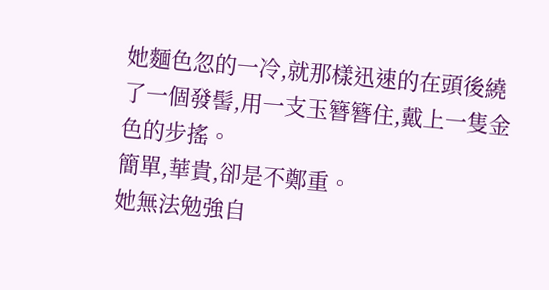她麵色忽的一冷,就那樣迅速的在頭後繞了一個發髻,用一支玉簪簪住,戴上一隻金色的步搖。
簡單,華貴,卻是不鄭重。
她無法勉強自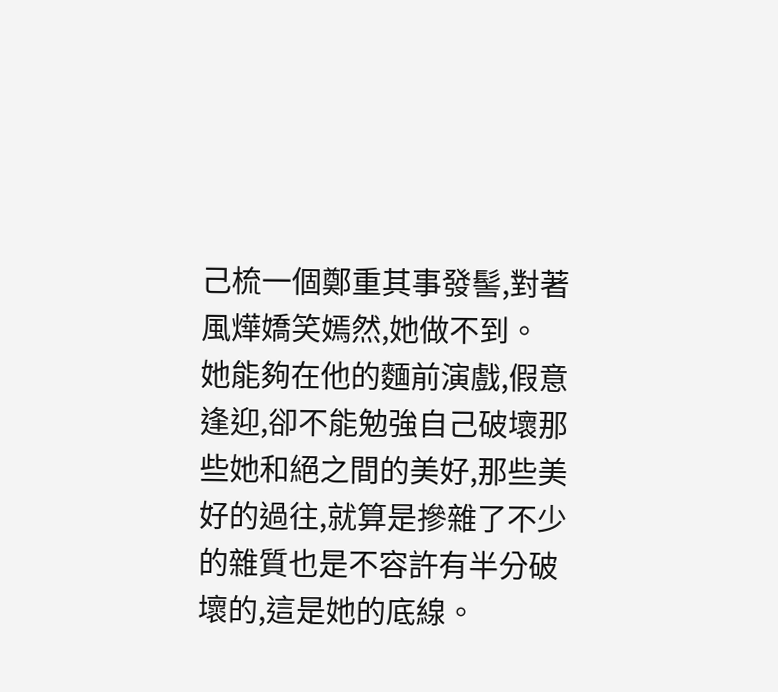己梳一個鄭重其事發髻,對著風燁嬌笑嫣然,她做不到。
她能夠在他的麵前演戲,假意逢迎,卻不能勉強自己破壞那些她和絕之間的美好,那些美好的過往,就算是摻雜了不少的雜質也是不容許有半分破壞的,這是她的底線。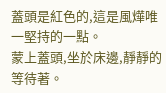蓋頭是紅色的,這是風燁唯一堅持的一點。
蒙上蓋頭,坐於床邊,靜靜的等待著。